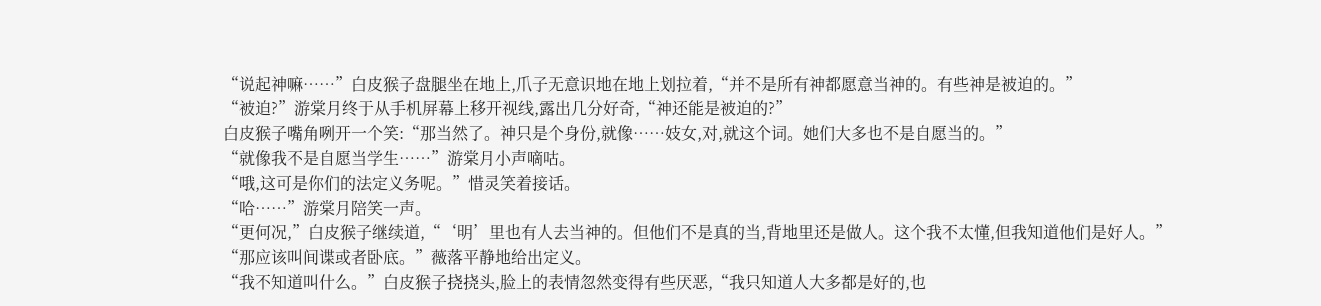“说起神嘛……”白皮猴子盘腿坐在地上,爪子无意识地在地上划拉着,“并不是所有神都愿意当神的。有些神是被迫的。”
“被迫?”游棠月终于从手机屏幕上移开视线,露出几分好奇,“神还能是被迫的?”
白皮猴子嘴角咧开一个笑:“那当然了。神只是个身份,就像……妓女,对,就这个词。她们大多也不是自愿当的。”
“就像我不是自愿当学生……”游棠月小声嘀咕。
“哦,这可是你们的法定义务呢。”惜灵笑着接话。
“哈……”游棠月陪笑一声。
“更何况,”白皮猴子继续道,“‘明’里也有人去当神的。但他们不是真的当,背地里还是做人。这个我不太懂,但我知道他们是好人。”
“那应该叫间谍或者卧底。”薇落平静地给出定义。
“我不知道叫什么。”白皮猴子挠挠头,脸上的表情忽然变得有些厌恶,“我只知道人大多都是好的,也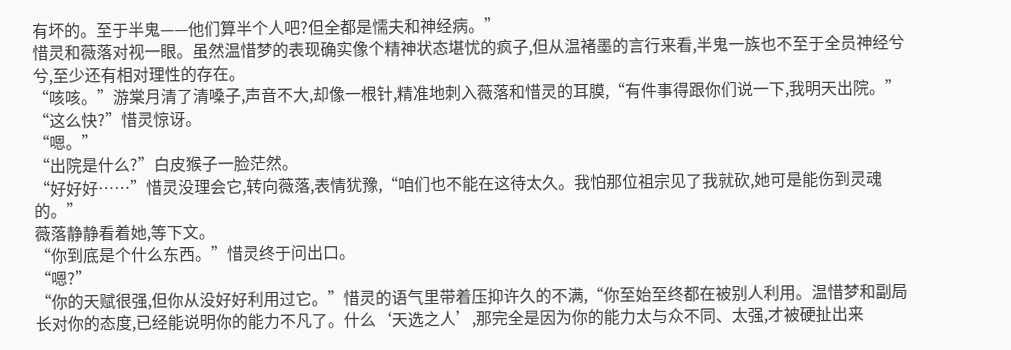有坏的。至于半鬼——他们算半个人吧?但全都是懦夫和神经病。”
惜灵和薇落对视一眼。虽然温惜梦的表现确实像个精神状态堪忧的疯子,但从温褚墨的言行来看,半鬼一族也不至于全员神经兮兮,至少还有相对理性的存在。
“咳咳。”游棠月清了清嗓子,声音不大,却像一根针,精准地刺入薇落和惜灵的耳膜,“有件事得跟你们说一下,我明天出院。”
“这么快?”惜灵惊讶。
“嗯。”
“出院是什么?”白皮猴子一脸茫然。
“好好好……”惜灵没理会它,转向薇落,表情犹豫,“咱们也不能在这待太久。我怕那位祖宗见了我就砍,她可是能伤到灵魂的。”
薇落静静看着她,等下文。
“你到底是个什么东西。”惜灵终于问出口。
“嗯?”
“你的天赋很强,但你从没好好利用过它。”惜灵的语气里带着压抑许久的不满,“你至始至终都在被别人利用。温惜梦和副局长对你的态度,已经能说明你的能力不凡了。什么‘天选之人’,那完全是因为你的能力太与众不同、太强,才被硬扯出来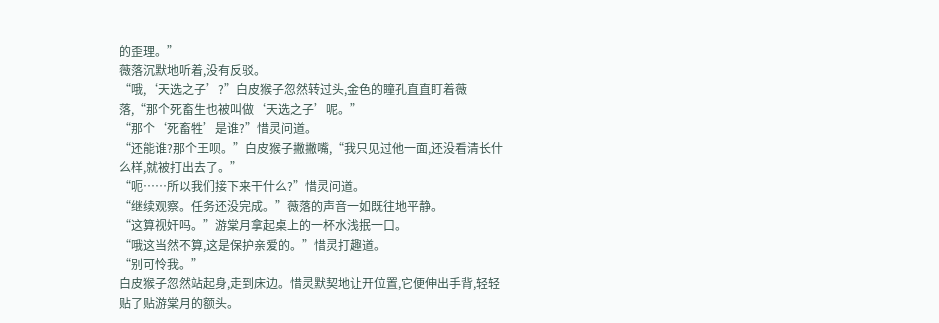的歪理。”
薇落沉默地听着,没有反驳。
“哦,‘天选之子’?”白皮猴子忽然转过头,金色的瞳孔直直盯着薇落,“那个死畜生也被叫做‘天选之子’呢。”
“那个‘死畜牲’是谁?”惜灵问道。
“还能谁?那个王呗。”白皮猴子撇撇嘴,“我只见过他一面,还没看清长什么样,就被打出去了。”
“呃……所以我们接下来干什么?”惜灵问道。
“继续观察。任务还没完成。”薇落的声音一如既往地平静。
“这算视奸吗。”游棠月拿起桌上的一杯水浅抿一口。
“哦这当然不算,这是保护亲爱的。”惜灵打趣道。
“别可怜我。”
白皮猴子忽然站起身,走到床边。惜灵默契地让开位置,它便伸出手背,轻轻贴了贴游棠月的额头。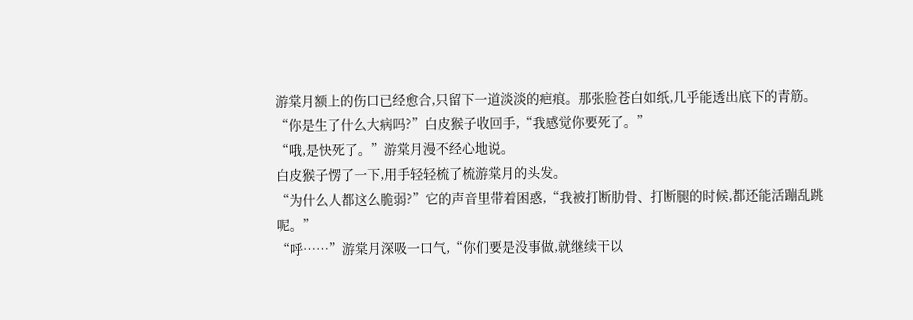游棠月额上的伤口已经愈合,只留下一道淡淡的疤痕。那张脸苍白如纸,几乎能透出底下的青筋。
“你是生了什么大病吗?”白皮猴子收回手,“我感觉你要死了。”
“哦,是快死了。”游棠月漫不经心地说。
白皮猴子愣了一下,用手轻轻梳了梳游棠月的头发。
“为什么人都这么脆弱?”它的声音里带着困惑,“我被打断肋骨、打断腿的时候,都还能活蹦乱跳呢。”
“呼……”游棠月深吸一口气,“你们要是没事做,就继续干以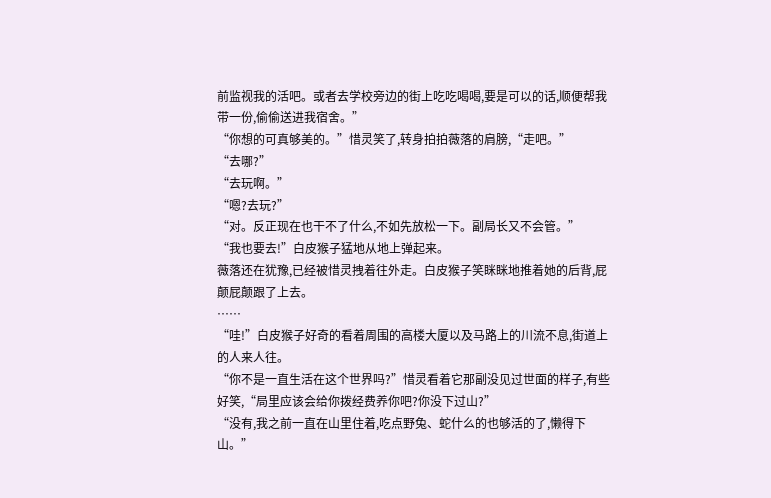前监视我的活吧。或者去学校旁边的街上吃吃喝喝,要是可以的话,顺便帮我带一份,偷偷送进我宿舍。”
“你想的可真够美的。”惜灵笑了,转身拍拍薇落的肩膀,“走吧。”
“去哪?”
“去玩啊。”
“嗯?去玩?”
“对。反正现在也干不了什么,不如先放松一下。副局长又不会管。”
“我也要去!”白皮猴子猛地从地上弹起来。
薇落还在犹豫,已经被惜灵拽着往外走。白皮猴子笑眯眯地推着她的后背,屁颠屁颠跟了上去。
……
“哇!”白皮猴子好奇的看着周围的高楼大厦以及马路上的川流不息,街道上的人来人往。
“你不是一直生活在这个世界吗?”惜灵看着它那副没见过世面的样子,有些好笑,“局里应该会给你拨经费养你吧?你没下过山?”
“没有,我之前一直在山里住着,吃点野兔、蛇什么的也够活的了,懒得下山。”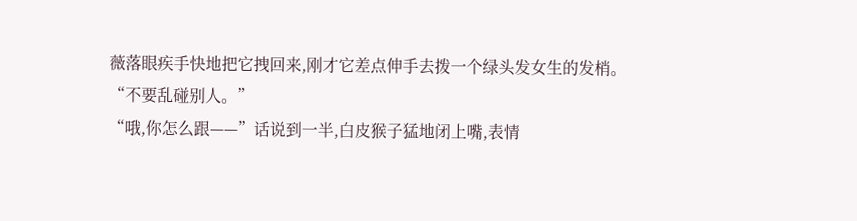薇落眼疾手快地把它拽回来,刚才它差点伸手去拨一个绿头发女生的发梢。
“不要乱碰别人。”
“哦,你怎么跟——”话说到一半,白皮猴子猛地闭上嘴,表情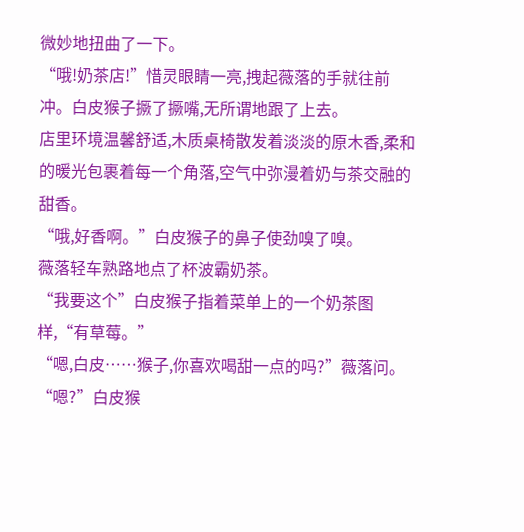微妙地扭曲了一下。
“哦!奶茶店!”惜灵眼睛一亮,拽起薇落的手就往前冲。白皮猴子撅了撅嘴,无所谓地跟了上去。
店里环境温馨舒适,木质桌椅散发着淡淡的原木香,柔和的暖光包裹着每一个角落,空气中弥漫着奶与茶交融的甜香。
“哦,好香啊。”白皮猴子的鼻子使劲嗅了嗅。
薇落轻车熟路地点了杯波霸奶茶。
“我要这个”白皮猴子指着菜单上的一个奶茶图样,“有草莓。”
“嗯,白皮……猴子,你喜欢喝甜一点的吗?”薇落问。
“嗯?”白皮猴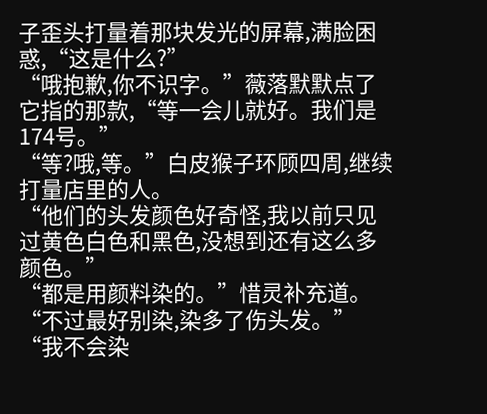子歪头打量着那块发光的屏幕,满脸困惑,“这是什么?”
“哦抱歉,你不识字。”薇落默默点了它指的那款,“等一会儿就好。我们是174号。”
“等?哦,等。”白皮猴子环顾四周,继续打量店里的人。
“他们的头发颜色好奇怪,我以前只见过黄色白色和黑色,没想到还有这么多颜色。”
“都是用颜料染的。”惜灵补充道。“不过最好别染,染多了伤头发。”
“我不会染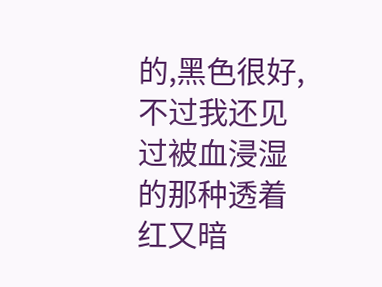的,黑色很好,不过我还见过被血浸湿的那种透着红又暗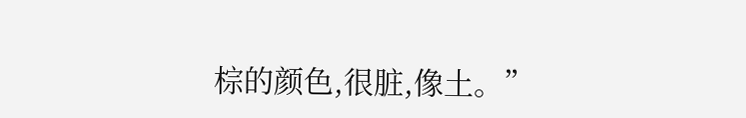棕的颜色,很脏,像土。”